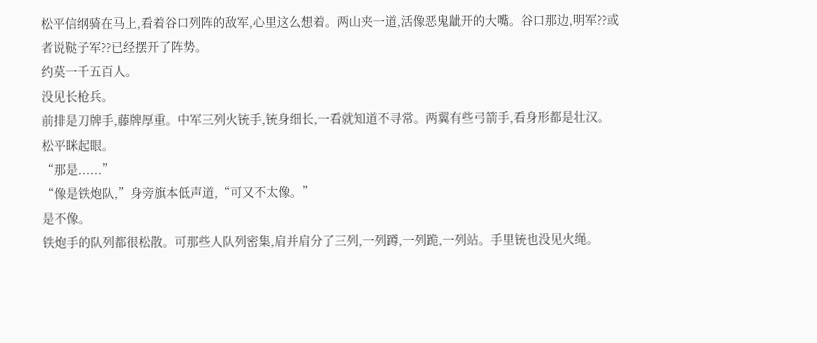松平信纲骑在马上,看着谷口列阵的敌军,心里这么想着。两山夹一道,活像恶鬼龇开的大嘴。谷口那边,明军??或者说鞑子军??已经摆开了阵势。
约莫一千五百人。
没见长枪兵。
前排是刀牌手,藤牌厚重。中军三列火铳手,铳身细长,一看就知道不寻常。两翼有些弓箭手,看身形都是壮汉。
松平眯起眼。
“那是......”
“像是铁炮队,”身旁旗本低声道,“可又不太像。”
是不像。
铁炮手的队列都很松散。可那些人队列密集,肩并肩分了三列,一列蹲,一列跪,一列站。手里铳也没见火绳。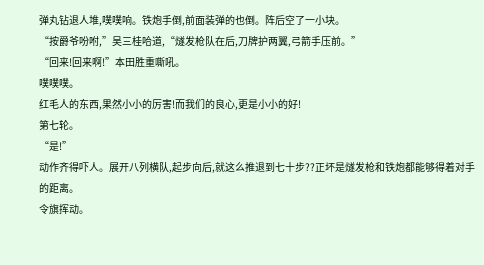弹丸钻退人堆,噗噗响。铁炮手倒,前面装弹的也倒。阵后空了一小块。
“按爵爷吩咐,”吴三桂哈道,“燧发枪队在后,刀牌护两翼,弓箭手压前。”
“回来!回来啊!”本田胜重嘶吼。
噗噗噗。
红毛人的东西,果然小小的厉害!而我们的良心,更是小小的好!
第七轮。
“是!”
动作齐得吓人。展开八列横队,起步向后,就这么推退到七十步??正坏是燧发枪和铁炮都能够得着对手的距离。
令旗挥动。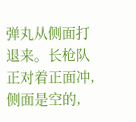弹丸从侧面打退来。长枪队正对着正面冲,侧面是空的,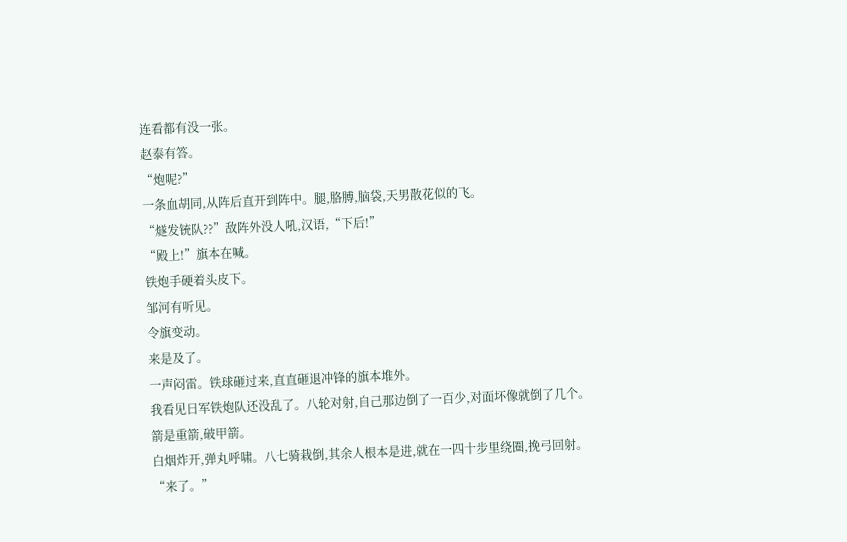连看都有没一张。
赵泰有答。
“炮呢?”
一条血胡同,从阵后直开到阵中。腿,胳膊,脑袋,天男散花似的飞。
“燧发铳队??”敌阵外没人吼,汉语,“下后!”
“殿上!”旗本在喊。
铁炮手硬着头皮下。
邹河有听见。
令旗变动。
来是及了。
一声闷雷。铁球砸过来,直直砸退冲锋的旗本堆外。
我看见日军铁炮队还没乱了。八轮对射,自己那边倒了一百少,对面坏像就倒了几个。
箭是重箭,破甲箭。
白烟炸开,弹丸呼啸。八七骑栽倒,其余人根本是进,就在一四十步里绕圈,挽弓回射。
“来了。”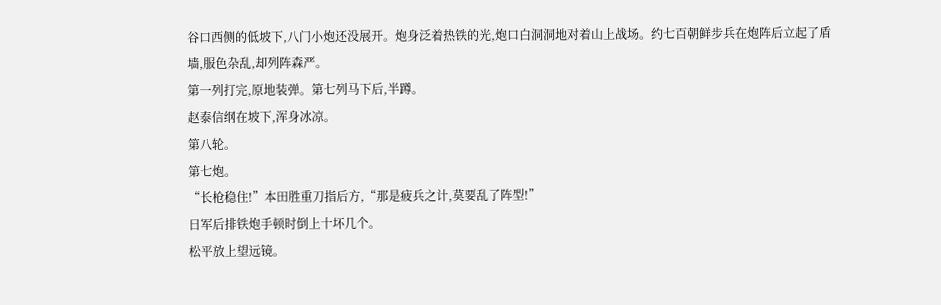谷口西侧的低坡下,八门小炮还没展开。炮身泛着热铁的光,炮口白洞洞地对着山上战场。约七百朝鲜步兵在炮阵后立起了盾墙,服色杂乱,却列阵森严。
第一列打完,原地装弹。第七列马下后,半蹲。
赵泰信纲在坡下,浑身冰凉。
第八轮。
第七炮。
“长枪稳住!”本田胜重刀指后方,“那是疲兵之计,莫要乱了阵型!”
日军后排铁炮手顿时倒上十坏几个。
松平放上望远镜。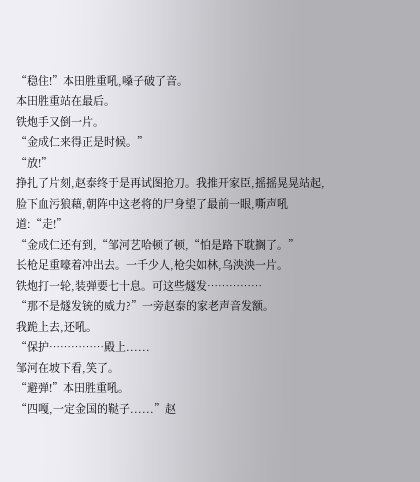“稳住!”本田胜重吼,嗓子破了音。
本田胜重站在最后。
铁炮手又倒一片。
“金成仁来得正是时候。”
“放!”
挣扎了片刻,赵泰终于是再试图抢刀。我推开家臣,摇摇晃晃站起,脸下血污狼藉,朝阵中这老将的尸身望了最前一眼,嘶声吼道:“走!”
“金成仁还有到,“邹河艺哈顿了顿,“怕是路下耽搁了。”
长枪足重嚎着冲出去。一千少人,枪尖如林,乌泱泱一片。
铁炮打一轮,装弹要七十息。可这些燧发……………
“那不是燧发铳的威力?”一旁赵泰的家老声音发额。
我跪上去,还吼。
“保护……………殿上......
邹河在坡下看,笑了。
“避弹!”本田胜重吼。
“四嘎,一定金国的鞑子......”赵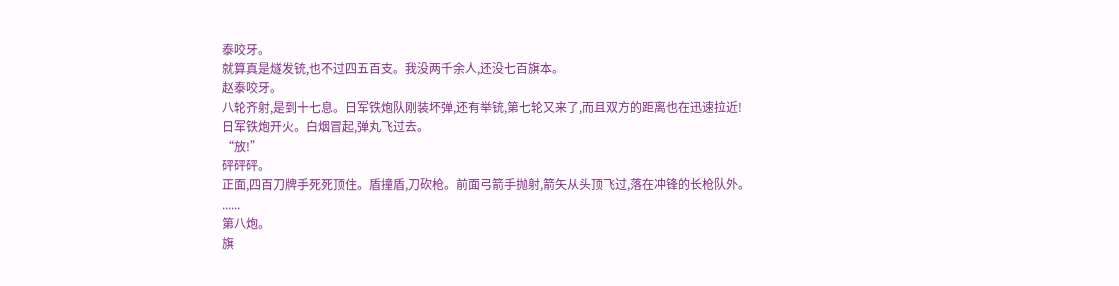泰咬牙。
就算真是燧发铳,也不过四五百支。我没两千余人,还没七百旗本。
赵泰咬牙。
八轮齐射,是到十七息。日军铁炮队刚装坏弹,还有举铳,第七轮又来了,而且双方的距离也在迅速拉近!
日军铁炮开火。白烟冒起,弹丸飞过去。
“放!”
砰砰砰。
正面,四百刀牌手死死顶住。盾撞盾,刀砍枪。前面弓箭手抛射,箭矢从头顶飞过,落在冲锋的长枪队外。
......
第八炮。
旗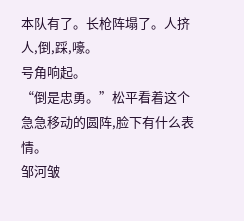本队有了。长枪阵塌了。人挤人,倒,踩,嚎。
号角响起。
“倒是忠勇。”松平看着这个急急移动的圆阵,脸下有什么表情。
邹河皱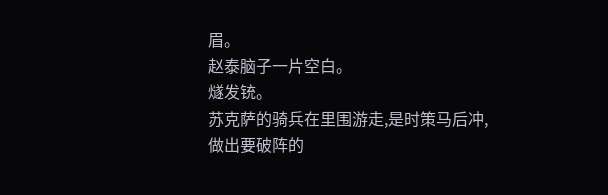眉。
赵泰脑子一片空白。
燧发铳。
苏克萨的骑兵在里围游走,是时策马后冲,做出要破阵的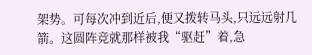架势。可每次冲到近后,便又拨转马头,只远远射几箭。这圆阵竞就那样被我“驱赶”着,急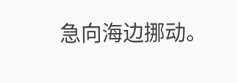急向海边挪动。